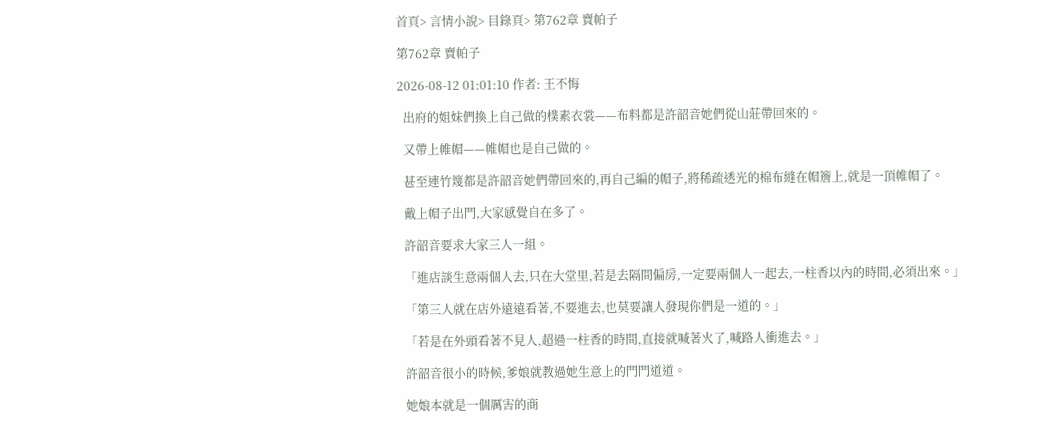首頁> 言情小說> 目錄頁> 第762章 賣帕子

第762章 賣帕子

2026-08-12 01:01:10 作者: 王不悔

  出府的姐妹們換上自己做的樸素衣裳——布料都是許韶音她們從山莊帶回來的。

  又帶上帷帽——帷帽也是自己做的。

  甚至連竹篾都是許韶音她們帶回來的,再自己編的帽子,將稀疏透光的棉布縫在帽簷上,就是一頂帷帽了。

  戴上帽子出門,大家感覺自在多了。

  許韶音要求大家三人一組。

  「進店談生意兩個人去,只在大堂里,若是去隔間偏房,一定要兩個人一起去,一柱香以內的時間,必須出來。」

  「第三人就在店外遠遠看著,不要進去,也莫要讓人發現你們是一道的。」

  「若是在外頭看著不見人,超過一柱香的時間,直接就喊著火了,喊路人衝進去。」

  許韶音很小的時候,爹娘就教過她生意上的門門道道。

  她娘本就是一個厲害的商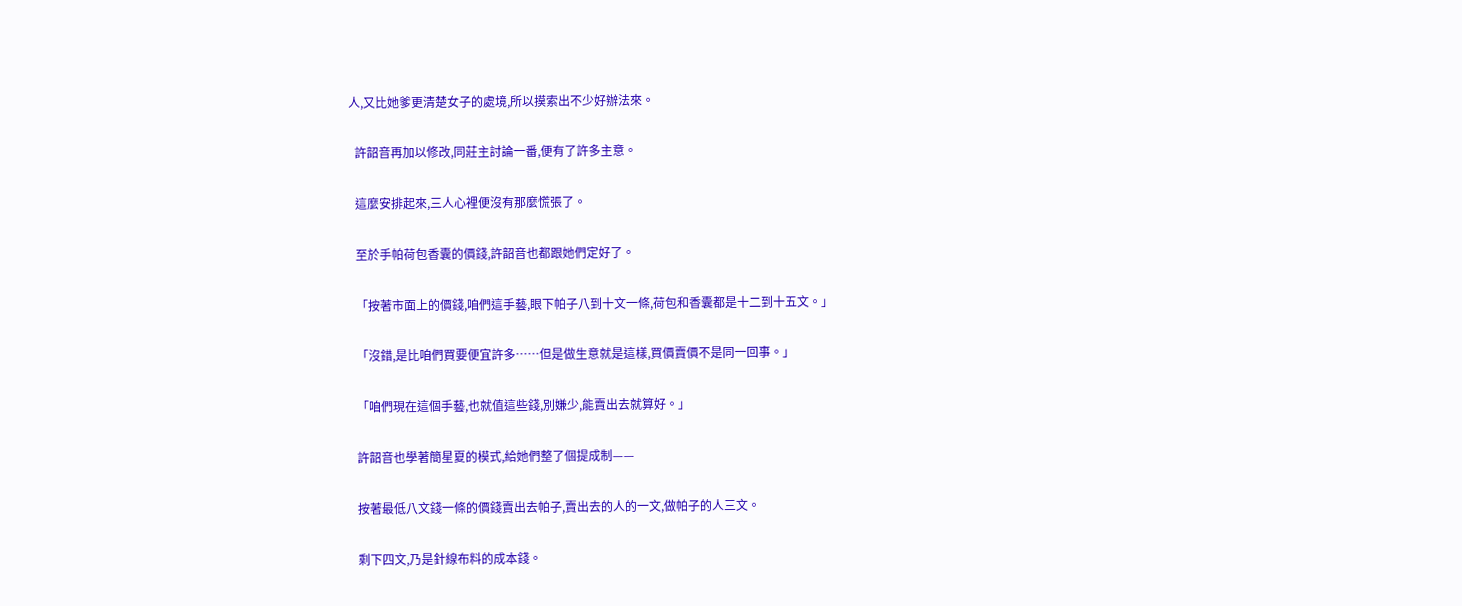人,又比她爹更清楚女子的處境,所以摸索出不少好辦法來。

  許韶音再加以修改,同莊主討論一番,便有了許多主意。

  這麼安排起來,三人心裡便沒有那麼慌張了。

  至於手帕荷包香囊的價錢,許韶音也都跟她們定好了。

  「按著市面上的價錢,咱們這手藝,眼下帕子八到十文一條,荷包和香囊都是十二到十五文。」

  「沒錯,是比咱們買要便宜許多……但是做生意就是這樣,買價賣價不是同一回事。」

  「咱們現在這個手藝,也就值這些錢,別嫌少,能賣出去就算好。」

  許韶音也學著簡星夏的模式,給她們整了個提成制——

  按著最低八文錢一條的價錢賣出去帕子,賣出去的人的一文,做帕子的人三文。

  剩下四文,乃是針線布料的成本錢。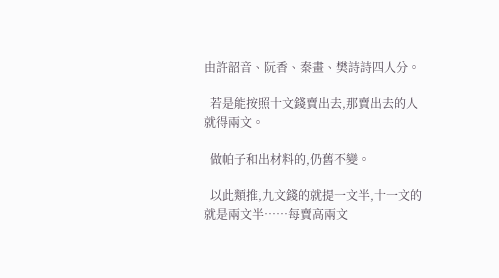由許韶音、阮香、秦畫、樊詩詩四人分。

  若是能按照十文錢賣出去,那賣出去的人就得兩文。

  做帕子和出材料的,仍舊不變。

  以此類推,九文錢的就提一文半,十一文的就是兩文半……每賣高兩文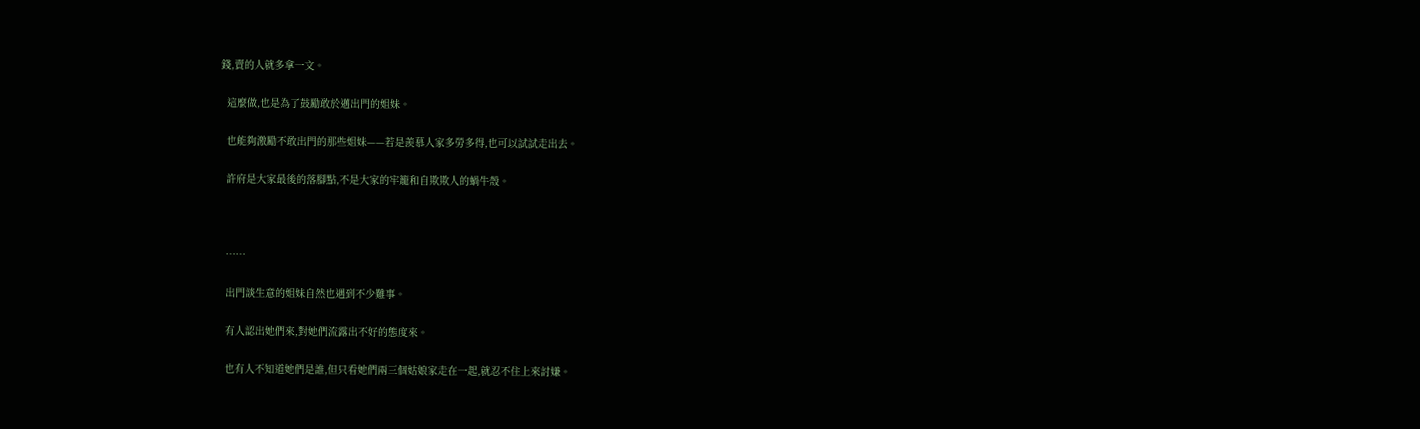錢,賣的人就多拿一文。

  這麼做,也是為了鼓勵敢於邁出門的姐妹。

  也能夠激勵不敢出門的那些姐妹——若是羨慕人家多勞多得,也可以試試走出去。

  許府是大家最後的落腳點,不是大家的牢籠和自欺欺人的蝸牛殼。



  ……

  出門談生意的姐妹自然也遇到不少難事。

  有人認出她們來,對她們流露出不好的態度來。

  也有人不知道她們是誰,但只看她們兩三個姑娘家走在一起,就忍不住上來討嫌。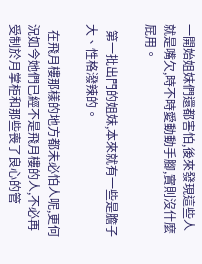一開始姐妹們還都害怕,後來發現這些人就是嘴欠,時不時愛動動手腳,實則沒什麼屁用。

  第一批出門的姐妹,本來就有一些是膽子大、性格潑辣的。

  在飛月樓那樣的地方都未必怕人呢,更何況如今她們已經不是飛月樓的人,不必再受制於月掌柜和那些喪了良心的管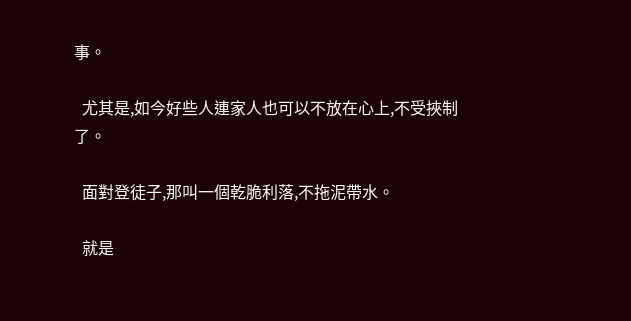事。

  尤其是,如今好些人連家人也可以不放在心上,不受挾制了。

  面對登徒子,那叫一個乾脆利落,不拖泥帶水。

  就是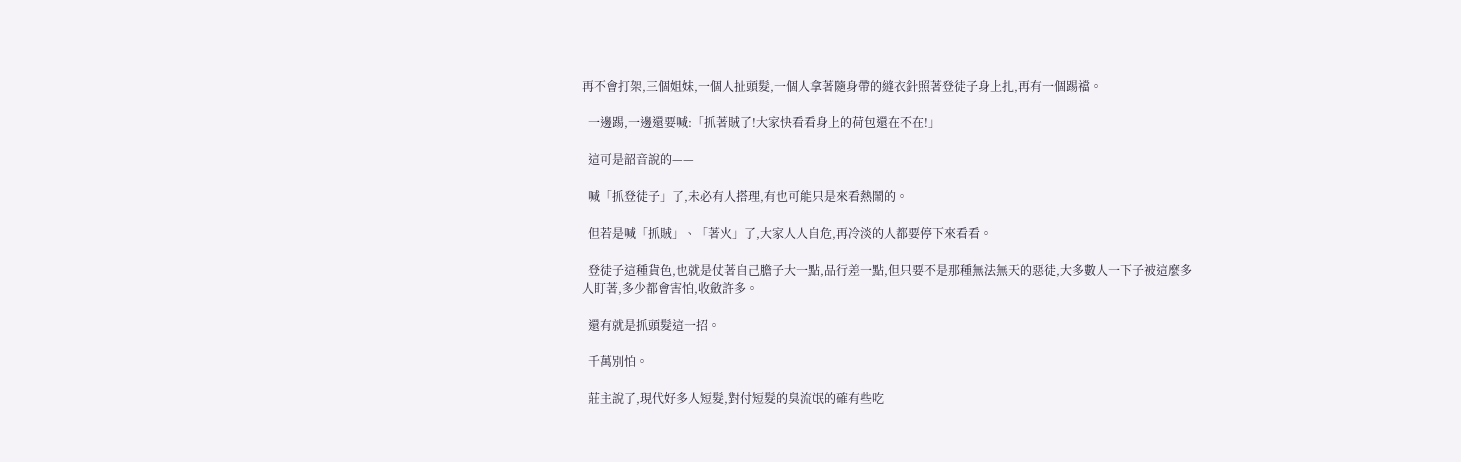再不會打架,三個姐妹,一個人扯頭髮,一個人拿著隨身帶的縫衣針照著登徒子身上扎,再有一個踢襠。

  一邊踢,一邊還要喊:「抓著賊了!大家快看看身上的荷包還在不在!」

  這可是韶音說的——

  喊「抓登徒子」了,未必有人搭理,有也可能只是來看熱鬧的。

  但若是喊「抓賊」、「著火」了,大家人人自危,再冷淡的人都要停下來看看。

  登徒子這種貨色,也就是仗著自己膽子大一點,品行差一點,但只要不是那種無法無天的惡徒,大多數人一下子被這麼多人盯著,多少都會害怕,收斂許多。

  還有就是抓頭髮這一招。

  千萬別怕。

  莊主說了,現代好多人短髮,對付短髮的臭流氓的確有些吃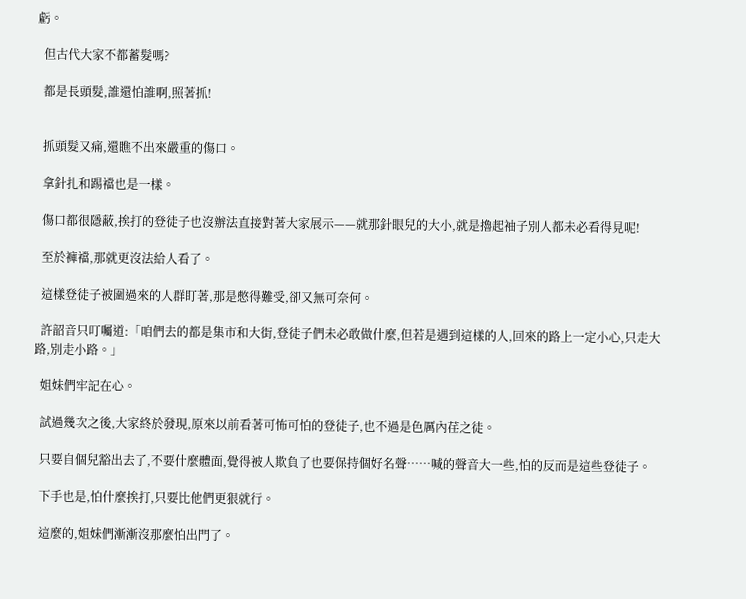虧。

  但古代大家不都蓄髮嗎?

  都是長頭髮,誰還怕誰啊,照著抓!


  抓頭髮又痛,還瞧不出來嚴重的傷口。

  拿針扎和踢襠也是一樣。

  傷口都很隱蔽,挨打的登徒子也沒辦法直接對著大家展示——就那針眼兒的大小,就是擼起袖子別人都未必看得見呢!

  至於褲襠,那就更沒法給人看了。

  這樣登徒子被圍過來的人群盯著,那是憋得難受,卻又無可奈何。

  許韶音只叮囑道:「咱們去的都是集市和大街,登徒子們未必敢做什麼,但若是遇到這樣的人,回來的路上一定小心,只走大路,別走小路。」

  姐妹們牢記在心。

  試過幾次之後,大家終於發現,原來以前看著可怖可怕的登徒子,也不過是色厲內荏之徒。

  只要自個兒豁出去了,不要什麼體面,覺得被人欺負了也要保持個好名聲……喊的聲音大一些,怕的反而是這些登徒子。

  下手也是,怕什麼挨打,只要比他們更狠就行。

  這麼的,姐妹們漸漸沒那麼怕出門了。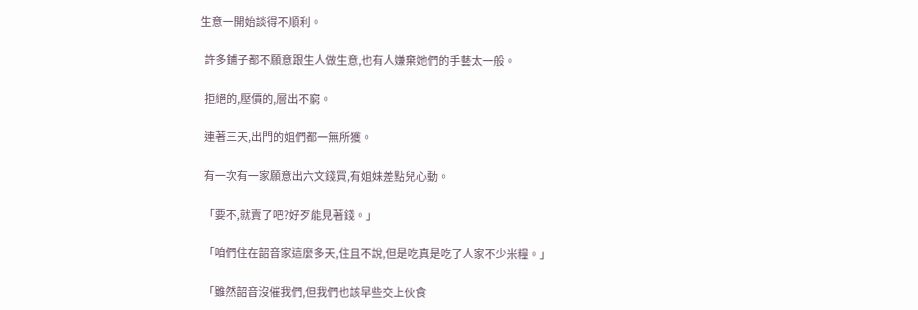生意一開始談得不順利。

  許多鋪子都不願意跟生人做生意,也有人嫌棄她們的手藝太一般。

  拒絕的,壓價的,層出不窮。

  連著三天,出門的姐們都一無所獲。

  有一次有一家願意出六文錢買,有姐妹差點兒心動。

  「要不,就賣了吧?好歹能見著錢。」

  「咱們住在韶音家這麼多天,住且不說,但是吃真是吃了人家不少米糧。」

  「雖然韶音沒催我們,但我們也該早些交上伙食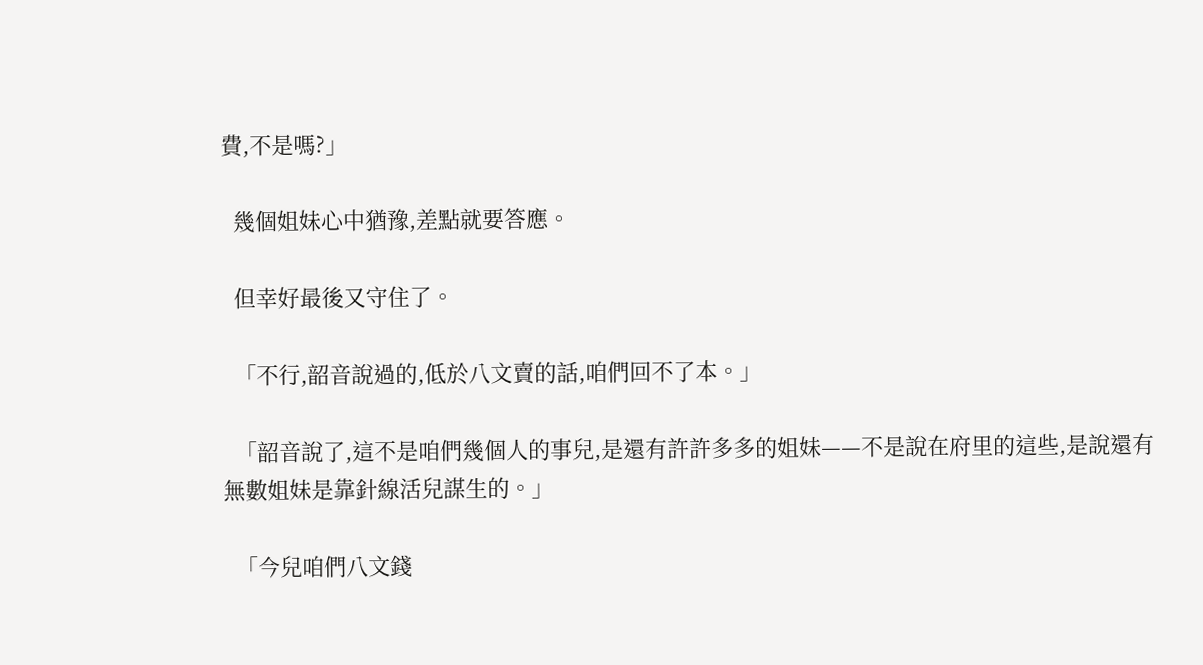費,不是嗎?」

  幾個姐妹心中猶豫,差點就要答應。

  但幸好最後又守住了。

  「不行,韶音說過的,低於八文賣的話,咱們回不了本。」

  「韶音說了,這不是咱們幾個人的事兒,是還有許許多多的姐妹——不是說在府里的這些,是說還有無數姐妹是靠針線活兒謀生的。」

  「今兒咱們八文錢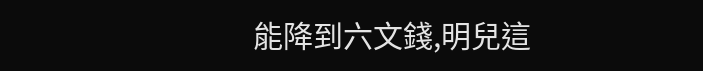能降到六文錢,明兒這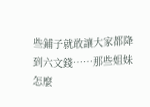些鋪子就敢讓大家都降到六文錢……那些姐妹怎麼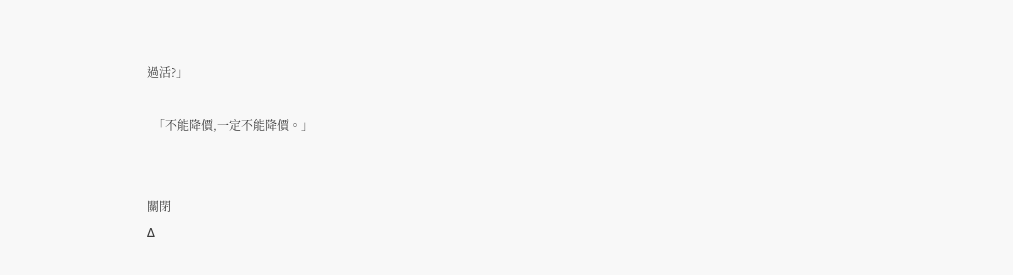過活?」

  「不能降價,一定不能降價。」


關閉
Δ